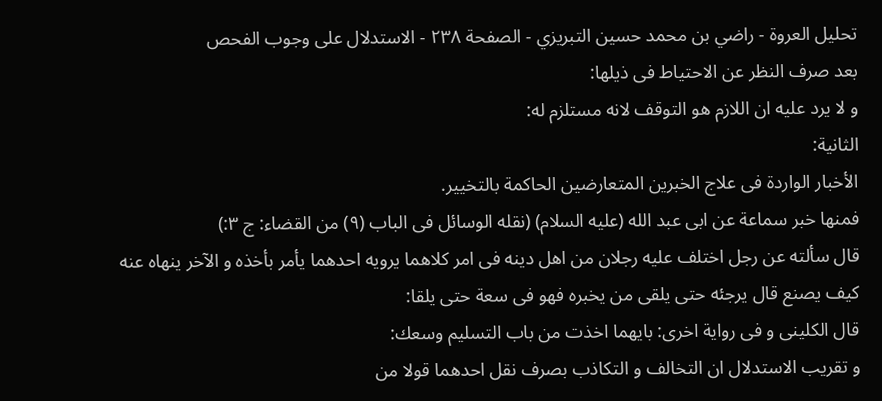تحليل العروة - راضي بن محمد حسين التبريزي - الصفحة ٢٣٨ - الاستدلال على وجوب الفحص
بعد صرف النظر عن الاحتياط فى ذيلها:
و لا يرد عليه ان اللازم هو التوقف لانه مستلزم له:
الثانية:
الأخبار الواردة فى علاج الخبرين المتعارضين الحاكمة بالتخيير.
فمنها خبر سماعة عن ابى عبد الله (عليه السلام) (نقله الوسائل فى الباب (٩) من القضاء: ج ٣:)
قال سألته عن رجل اختلف عليه رجلان من اهل دينه فى امر كلاهما يرويه احدهما يأمر بأخذه و الآخر ينهاه عنه كيف يصنع قال يرجئه حتى يلقى من يخبره فهو فى سعة حتى يلقا:
قال الكلينى و فى رواية اخرى: بايهما اخذت من باب التسليم وسعك:
و تقريب الاستدلال ان التخالف و التكاذب بصرف نقل احدهما قولا من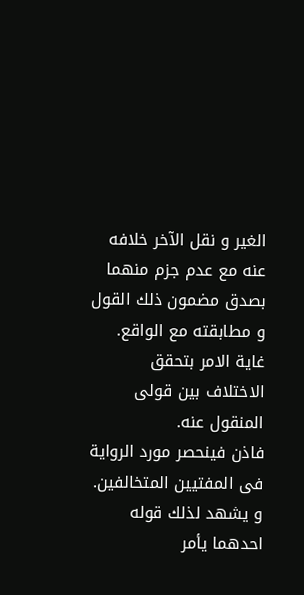الغير و نقل الآخر خلافه عنه مع عدم جزم منهما بصدق مضمون ذلك القول و مطابقته مع الواقع.
غاية الامر بتحقق الاختلاف بين قولى المنقول عنه.
فاذن فينحصر مورد الرواية فى المفتيين المتخالفين. و يشهد لذلك قوله احدهما يأمر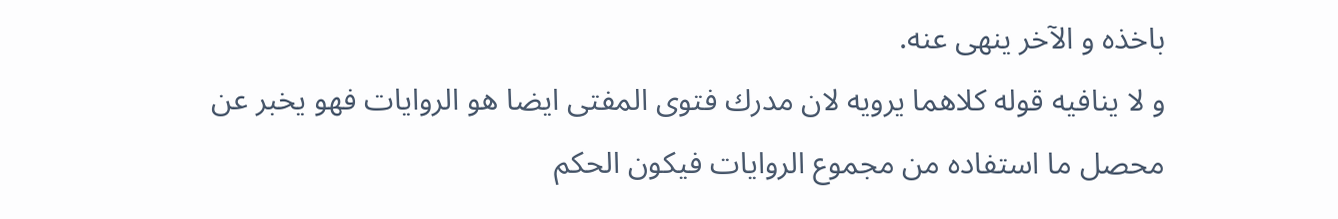باخذه و الآخر ينهى عنه.
و لا ينافيه قوله كلاهما يرويه لان مدرك فتوى المفتى ايضا هو الروايات فهو يخبر عن محصل ما استفاده من مجموع الروايات فيكون الحكم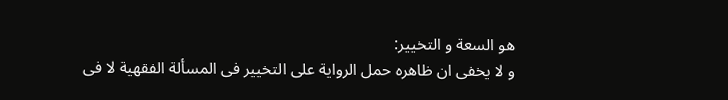هو السعة و التخيير:
و لا يخفى ان ظاهره حمل الرواية على التخيير فى المسألة الفقهية لا فى